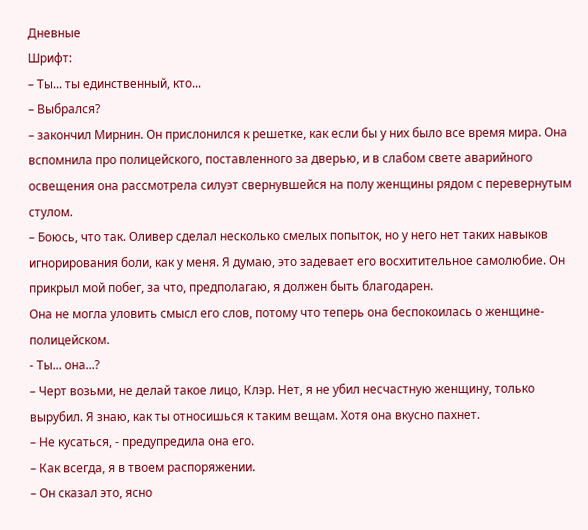Дневные
Шрифт:
– Ты... ты единственный, кто...
– Выбрался?
– закончил Мирнин. Он прислонился к решетке, как если бы у них было все время мира. Она вспомнила про полицейского, поставленного за дверью, и в слабом свете аварийного освещения она рассмотрела силуэт свернувшейся на полу женщины рядом с перевернутым стулом.
– Боюсь, что так. Оливер сделал несколько смелых попыток, но у него нет таких навыков игнорирования боли, как у меня. Я думаю, это задевает его восхитительное самолюбие. Он прикрыл мой побег, за что, предполагаю, я должен быть благодарен.
Она не могла уловить смысл его слов, потому что теперь она беспокоилась о женщине-полицейском.
- Ты... она...?
– Черт возьми, не делай такое лицо, Клэр. Нет, я не убил несчастную женщину, только вырубил. Я знаю, как ты относишься к таким вещам. Хотя она вкусно пахнет.
– Не кусаться, - предупредила она его.
– Как всегда, я в твоем распоряжении.
– Он сказал это, ясно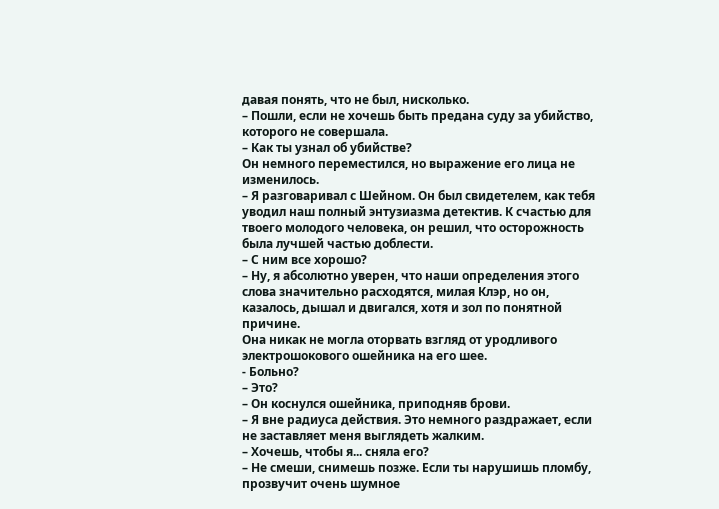давая понять, что не был, нисколько.
– Пошли, если не хочешь быть предана суду за убийство, которого не совершала.
– Как ты узнал об убийстве?
Он немного переместился, но выражение его лица не изменилось.
– Я разговаривал с Шейном. Он был свидетелем, как тебя уводил наш полный энтузиазма детектив. К счастью для твоего молодого человека, он решил, что осторожность была лучшей частью доблести.
– С ним все хорошо?
– Ну, я абсолютно уверен, что наши определения этого слова значительно расходятся, милая Клэр, но он, казалось, дышал и двигался, хотя и зол по понятной причине.
Она никак не могла оторвать взгляд от уродливого электрошокового ошейника на его шее.
- Больно?
– Это?
– Он коснулся ошейника, приподняв брови.
– Я вне радиуса действия. Это немного раздражает, если не заставляет меня выглядеть жалким.
– Хочешь, чтобы я... сняла его?
– Не смеши, снимешь позже. Если ты нарушишь пломбу, прозвучит очень шумное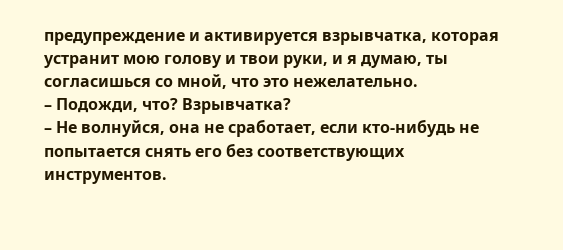предупреждение и активируется взрывчатка, которая устранит мою голову и твои руки, и я думаю, ты согласишься со мной, что это нежелательно.
– Подожди, что? Взрывчатка?
– Не волнуйся, она не сработает, если кто-нибудь не попытается снять его без соответствующих инструментов.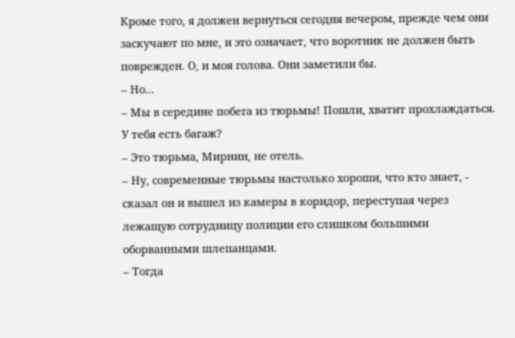Кроме того, я должен вернуться сегодня вечером, прежде чем они заскучают по мне, и это означает, что воротник не должен быть поврежден. О, и моя голова. Они заметили бы.
– Но...
– Мы в середине побега из тюрьмы! Пошли, хватит прохлаждаться. У тебя есть багаж?
– Это тюрьма, Мирнин, не отель.
– Ну, современные тюрьмы настолько хороши, что кто знает, - сказал он и вышел из камеры в коридор, переступая через лежащую сотрудницу полиции его слишком большими оборванными шлепанцами.
– Тогда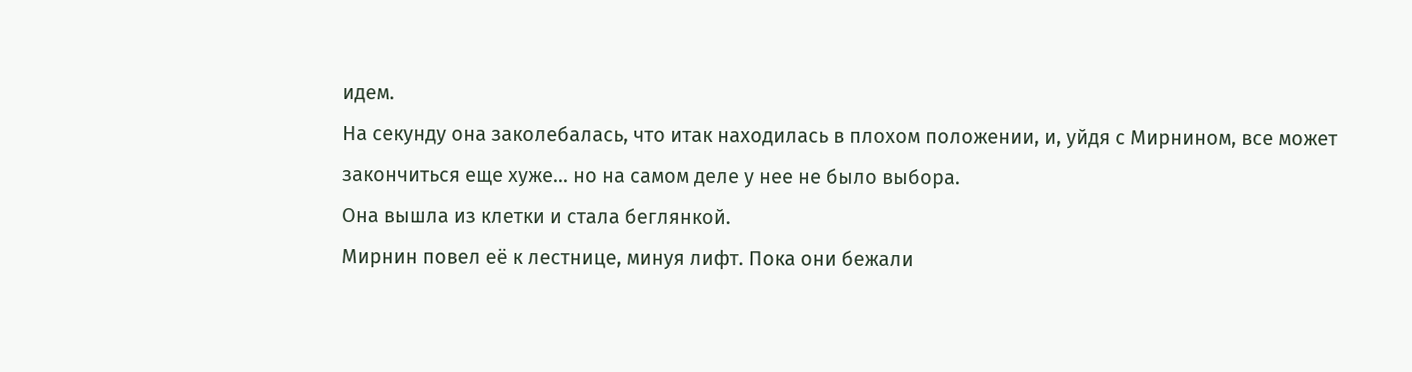идем.
На секунду она заколебалась, что итак находилась в плохом положении, и, уйдя с Мирнином, все может закончиться еще хуже... но на самом деле у нее не было выбора.
Она вышла из клетки и стала беглянкой.
Мирнин повел её к лестнице, минуя лифт. Пока они бежали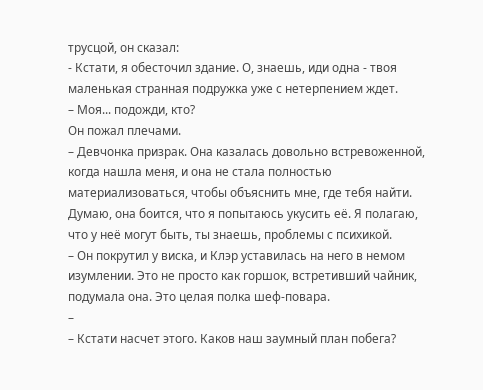трусцой, он сказал:
- Кстати, я обесточил здание. О, знаешь, иди одна - твоя маленькая странная подружка уже с нетерпением ждет.
– Моя... подожди, кто?
Он пожал плечами.
– Девчонка призрак. Она казалась довольно встревоженной, когда нашла меня, и она не стала полностью материализоваться, чтобы объяснить мне, где тебя найти. Думаю, она боится, что я попытаюсь укусить её. Я полагаю, что у неё могут быть, ты знаешь, проблемы с психикой.
– Он покрутил у виска, и Клэр уставилась на него в немом изумлении. Это не просто как горшок, встретивший чайник, подумала она. Это целая полка шеф-повара.
–
– Кстати насчет этого. Каков наш заумный план побега?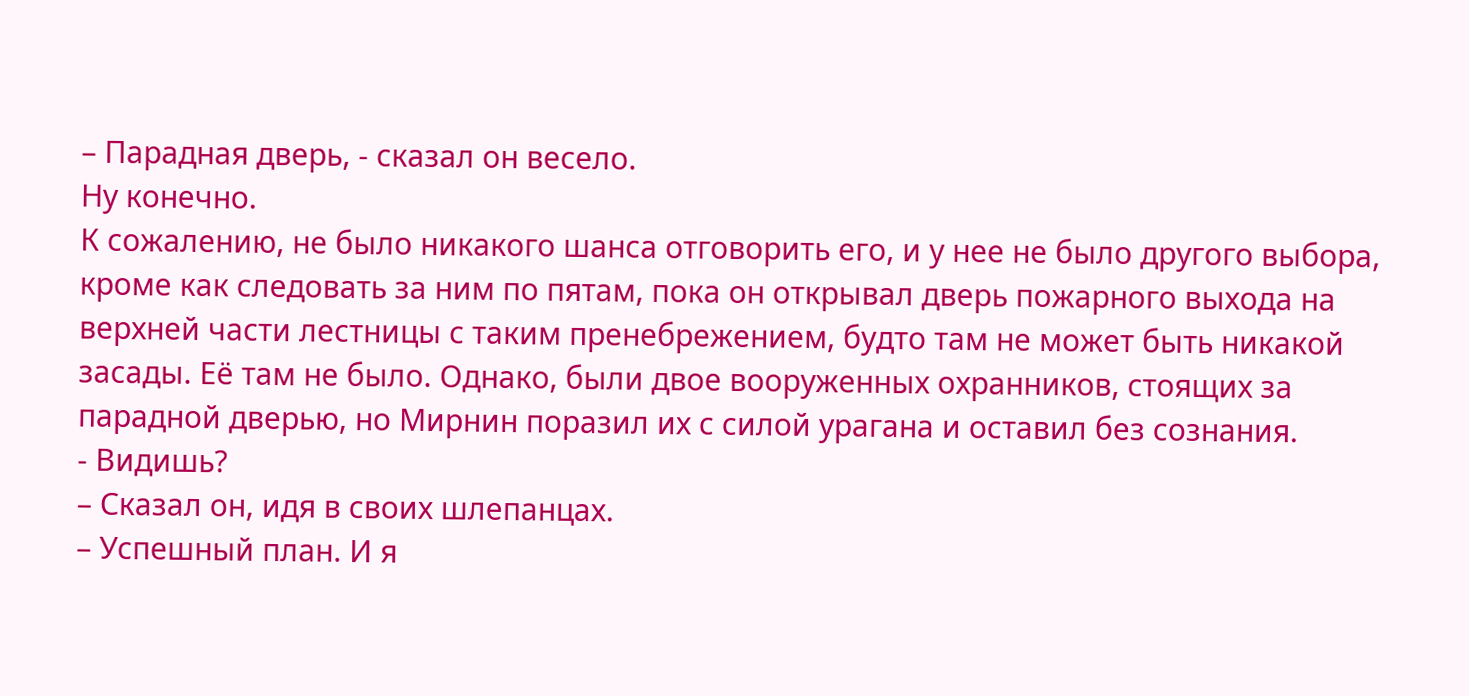– Парадная дверь, - сказал он весело.
Ну конечно.
К сожалению, не было никакого шанса отговорить его, и у нее не было другого выбора, кроме как следовать за ним по пятам, пока он открывал дверь пожарного выхода на верхней части лестницы с таким пренебрежением, будто там не может быть никакой засады. Её там не было. Однако, были двое вооруженных охранников, стоящих за парадной дверью, но Мирнин поразил их с силой урагана и оставил без сознания.
- Видишь?
– Сказал он, идя в своих шлепанцах.
– Успешный план. И я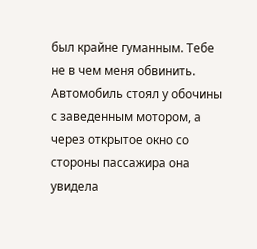был крайне гуманным. Тебе не в чем меня обвинить.
Автомобиль стоял у обочины с заведенным мотором, а через открытое окно со стороны пассажира она увидела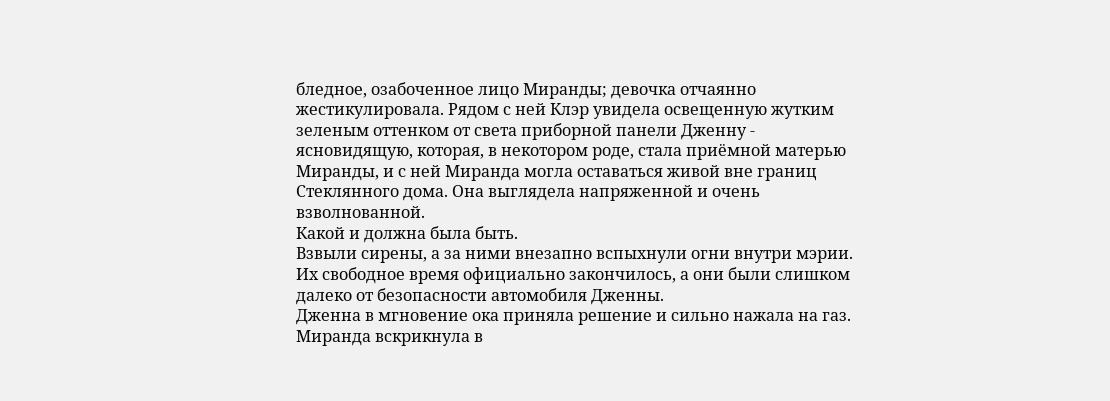бледное, озабоченное лицо Миранды; девочка отчаянно жестикулировала. Рядом с ней Клэр увидела освещенную жутким зеленым оттенком от света приборной панели Дженну - ясновидящую, которая, в некотором роде, стала приёмной матерью Миранды, и с ней Миранда могла оставаться живой вне границ Стеклянного дома. Она выглядела напряженной и очень взволнованной.
Какой и должна была быть.
Взвыли сирены, а за ними внезапно вспыхнули огни внутри мэрии. Их свободное время официально закончилось, а они были слишком далеко от безопасности автомобиля Дженны.
Дженна в мгновение ока приняла решение и сильно нажала на газ. Миранда вскрикнула в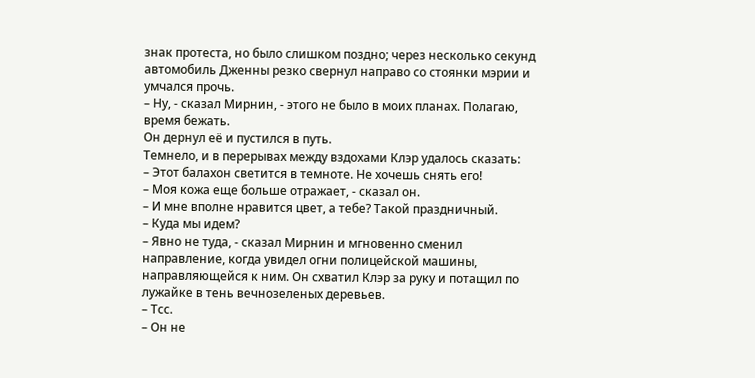знак протеста, но было слишком поздно; через несколько секунд автомобиль Дженны резко свернул направо со стоянки мэрии и умчался прочь.
– Ну, - сказал Мирнин, - этого не было в моих планах. Полагаю, время бежать.
Он дернул её и пустился в путь.
Темнело, и в перерывах между вздохами Клэр удалось сказать:
– Этот балахон светится в темноте. Не хочешь снять его!
– Моя кожа еще больше отражает, - сказал он.
– И мне вполне нравится цвет, а тебе? Такой праздничный.
– Куда мы идем?
– Явно не туда, - сказал Мирнин и мгновенно сменил направление, когда увидел огни полицейской машины, направляющейся к ним. Он схватил Клэр за руку и потащил по лужайке в тень вечнозеленых деревьев.
– Тсс.
– Он не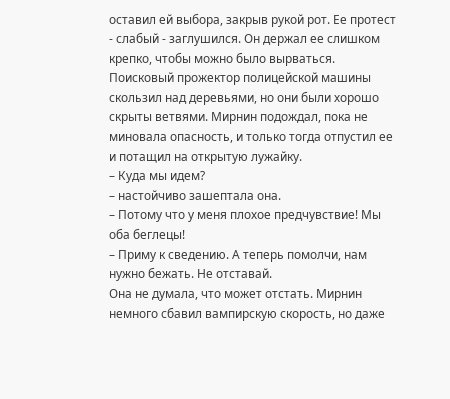оставил ей выбора, закрыв рукой рот. Ее протест - слабый - заглушился. Он держал ее слишком крепко, чтобы можно было вырваться.
Поисковый прожектор полицейской машины скользил над деревьями, но они были хорошо скрыты ветвями. Мирнин подождал, пока не миновала опасность, и только тогда отпустил ее и потащил на открытую лужайку.
– Куда мы идем?
– настойчиво зашептала она.
– Потому что у меня плохое предчувствие! Мы оба беглецы!
– Приму к сведению. А теперь помолчи, нам нужно бежать. Не отставай.
Она не думала, что может отстать. Мирнин немного сбавил вампирскую скорость, но даже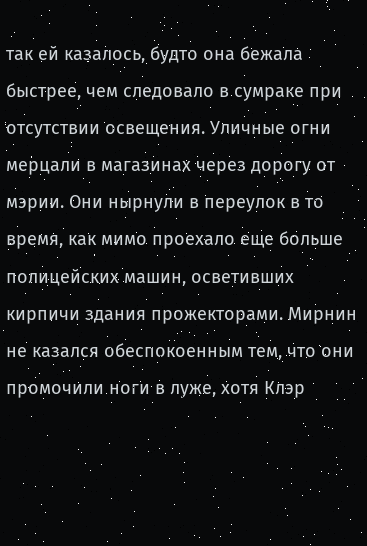так ей казалось, будто она бежала быстрее, чем следовало в сумраке при отсутствии освещения. Уличные огни мерцали в магазинах через дорогу от мэрии. Они нырнули в переулок в то время, как мимо проехало еще больше полицейских машин, осветивших кирпичи здания прожекторами. Мирнин не казался обеспокоенным тем, что они промочили ноги в луже, хотя Клэр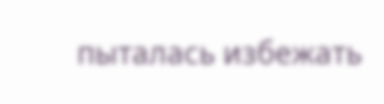пыталась избежать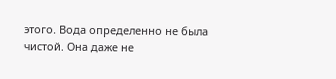этого. Вода определенно не была чистой. Она даже не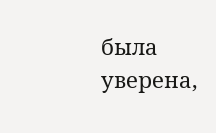была уверена,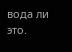вода ли это.